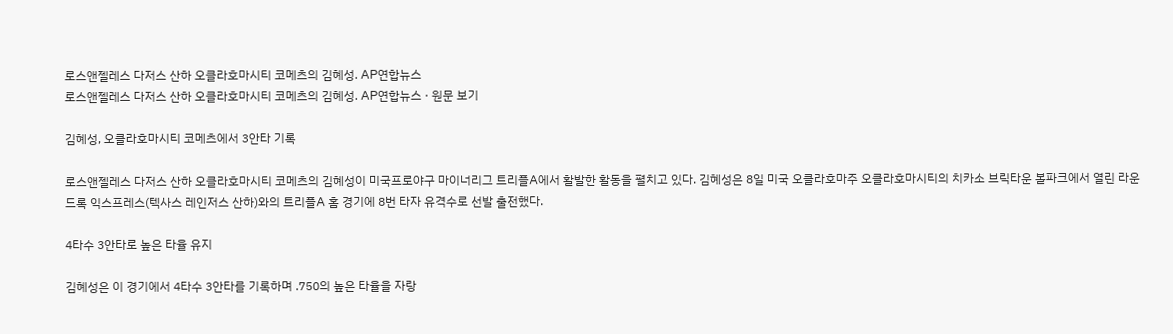로스앤젤레스 다저스 산하 오클라호마시티 코메츠의 김혜성. AP연합뉴스
로스앤젤레스 다저스 산하 오클라호마시티 코메츠의 김혜성. AP연합뉴스 · 원문 보기

김혜성, 오클라호마시티 코메츠에서 3안타 기록

로스앤젤레스 다저스 산하 오클라호마시티 코메츠의 김혜성이 미국프로야구 마이너리그 트리플A에서 활발한 활동을 펼치고 있다. 김혜성은 8일 미국 오클라호마주 오클라호마시티의 치카소 브릭타운 볼파크에서 열린 라운드록 익스프레스(텍사스 레인저스 산하)와의 트리플A 홈 경기에 8번 타자 유격수로 선발 출전했다.

4타수 3안타로 높은 타율 유지

김혜성은 이 경기에서 4타수 3안타를 기록하며 .750의 높은 타율을 자랑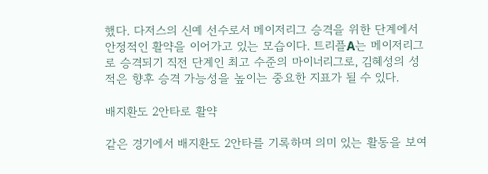했다. 다저스의 신예 선수로서 메이저리그 승격을 위한 단계에서 안정적인 활약을 이어가고 있는 모습이다. 트리플A는 메이저리그로 승격되기 직전 단계인 최고 수준의 마이너리그로, 김혜성의 성적은 향후 승격 가능성을 높이는 중요한 지표가 될 수 있다.

배지환도 2안타로 활약

같은 경기에서 배지환도 2안타를 기록하며 의미 있는 활동을 보여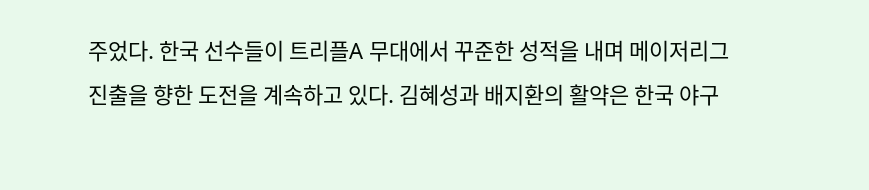주었다. 한국 선수들이 트리플A 무대에서 꾸준한 성적을 내며 메이저리그 진출을 향한 도전을 계속하고 있다. 김혜성과 배지환의 활약은 한국 야구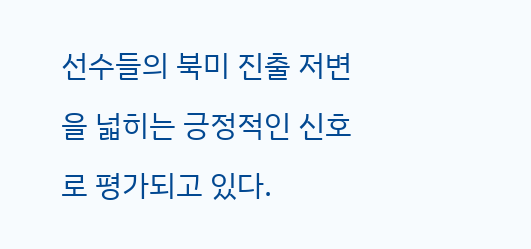선수들의 북미 진출 저변을 넓히는 긍정적인 신호로 평가되고 있다.